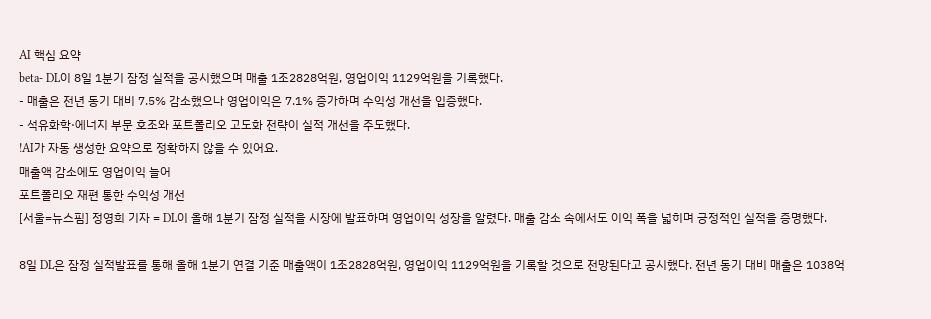AI 핵심 요약
beta- DL이 8일 1분기 잠정 실적을 공시했으며 매출 1조2828억원, 영업이익 1129억원을 기록했다.
- 매출은 전년 동기 대비 7.5% 감소했으나 영업이익은 7.1% 증가하며 수익성 개선을 입증했다.
- 석유화학·에너지 부문 호조와 포트폴리오 고도화 전략이 실적 개선을 주도했다.
!AI가 자동 생성한 요약으로 정확하지 않을 수 있어요.
매출액 감소에도 영업이익 늘어
포트폴리오 재편 통한 수익성 개선
[서울=뉴스핌] 정영희 기자 = DL이 올해 1분기 잠정 실적을 시장에 발표하며 영업이익 성장을 알렸다. 매출 감소 속에서도 이익 폭을 넓히며 긍정적인 실적을 증명했다.

8일 DL은 잠정 실적발표를 통해 올해 1분기 연결 기준 매출액이 1조2828억원, 영업이익 1129억원을 기록할 것으로 전망된다고 공시했다. 전년 동기 대비 매출은 1038억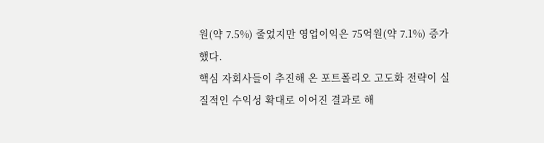원(약 7.5%) 줄었지만 영업이익은 75억원(약 7.1%) 증가했다.
핵심 자회사들이 추진해 온 포트폴리오 고도화 전략이 실질적인 수익성 확대로 이어진 결과로 해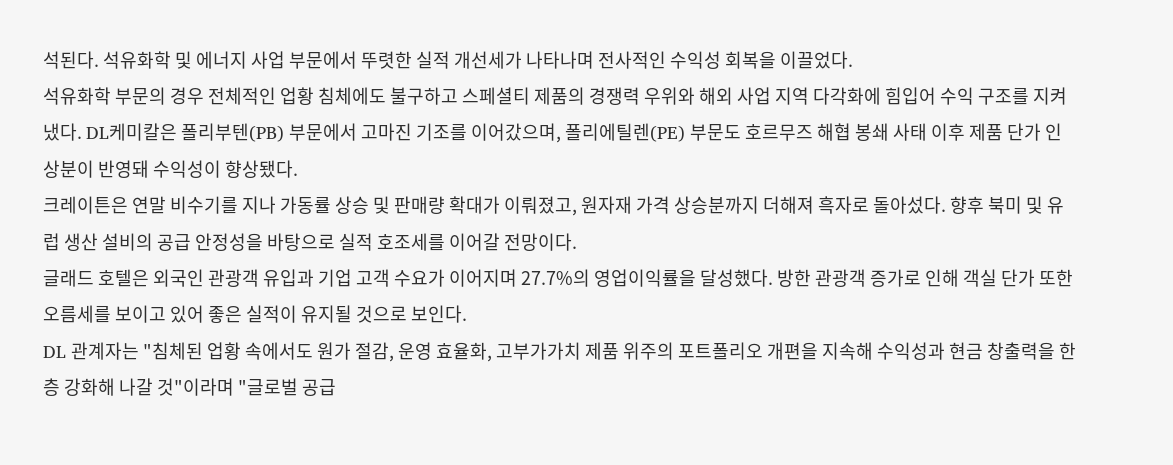석된다. 석유화학 및 에너지 사업 부문에서 뚜렷한 실적 개선세가 나타나며 전사적인 수익성 회복을 이끌었다.
석유화학 부문의 경우 전체적인 업황 침체에도 불구하고 스페셜티 제품의 경쟁력 우위와 해외 사업 지역 다각화에 힘입어 수익 구조를 지켜냈다. DL케미칼은 폴리부텐(PB) 부문에서 고마진 기조를 이어갔으며, 폴리에틸렌(PE) 부문도 호르무즈 해협 봉쇄 사태 이후 제품 단가 인상분이 반영돼 수익성이 향상됐다.
크레이튼은 연말 비수기를 지나 가동률 상승 및 판매량 확대가 이뤄졌고, 원자재 가격 상승분까지 더해져 흑자로 돌아섰다. 향후 북미 및 유럽 생산 설비의 공급 안정성을 바탕으로 실적 호조세를 이어갈 전망이다.
글래드 호텔은 외국인 관광객 유입과 기업 고객 수요가 이어지며 27.7%의 영업이익률을 달성했다. 방한 관광객 증가로 인해 객실 단가 또한 오름세를 보이고 있어 좋은 실적이 유지될 것으로 보인다.
DL 관계자는 "침체된 업황 속에서도 원가 절감, 운영 효율화, 고부가가치 제품 위주의 포트폴리오 개편을 지속해 수익성과 현금 창출력을 한층 강화해 나갈 것"이라며 "글로벌 공급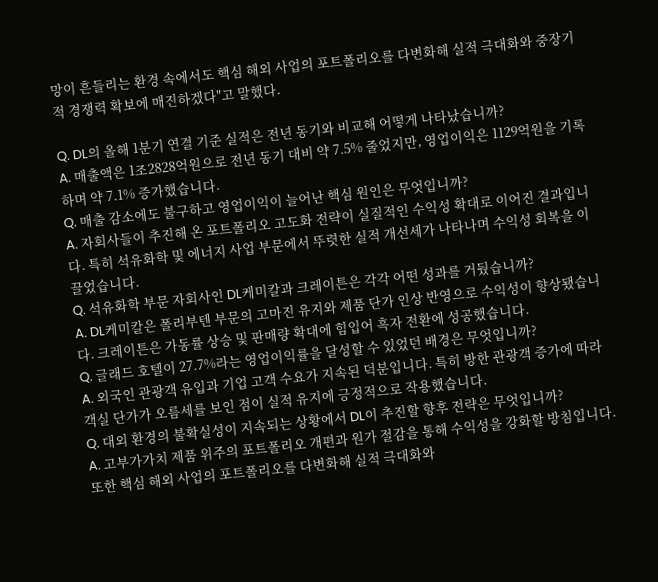망이 흔들리는 환경 속에서도 핵심 해외 사업의 포트폴리오를 다변화해 실적 극대화와 중장기적 경쟁력 확보에 매진하겠다"고 말했다.

Q. DL의 올해 1분기 연결 기준 실적은 전년 동기와 비교해 어떻게 나타났습니까?
A. 매출액은 1조2828억원으로 전년 동기 대비 약 7.5% 줄었지만, 영업이익은 1129억원을 기록하며 약 7.1% 증가했습니다.
Q. 매출 감소에도 불구하고 영업이익이 늘어난 핵심 원인은 무엇입니까?
A. 자회사들이 추진해 온 포트폴리오 고도화 전략이 실질적인 수익성 확대로 이어진 결과입니다. 특히 석유화학 및 에너지 사업 부문에서 뚜렷한 실적 개선세가 나타나며 수익성 회복을 이끌었습니다.
Q. 석유화학 부문 자회사인 DL케미칼과 크레이튼은 각각 어떤 성과를 거뒀습니까?
A. DL케미칼은 폴리부텐 부문의 고마진 유지와 제품 단가 인상 반영으로 수익성이 향상됐습니다. 크레이튼은 가동률 상승 및 판매량 확대에 힘입어 흑자 전환에 성공했습니다.
Q. 글래드 호텔이 27.7%라는 영업이익률을 달성할 수 있었던 배경은 무엇입니까?
A. 외국인 관광객 유입과 기업 고객 수요가 지속된 덕분입니다. 특히 방한 관광객 증가에 따라 객실 단가가 오름세를 보인 점이 실적 유지에 긍정적으로 작용했습니다.
Q. 대외 환경의 불확실성이 지속되는 상황에서 DL이 추진할 향후 전략은 무엇입니까?
A. 고부가가치 제품 위주의 포트폴리오 개편과 원가 절감을 통해 수익성을 강화할 방침입니다. 또한 핵심 해외 사업의 포트폴리오를 다변화해 실적 극대화와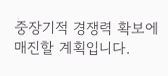중장기적 경쟁력 확보에 매진할 계획입니다.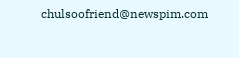chulsoofriend@newspim.com